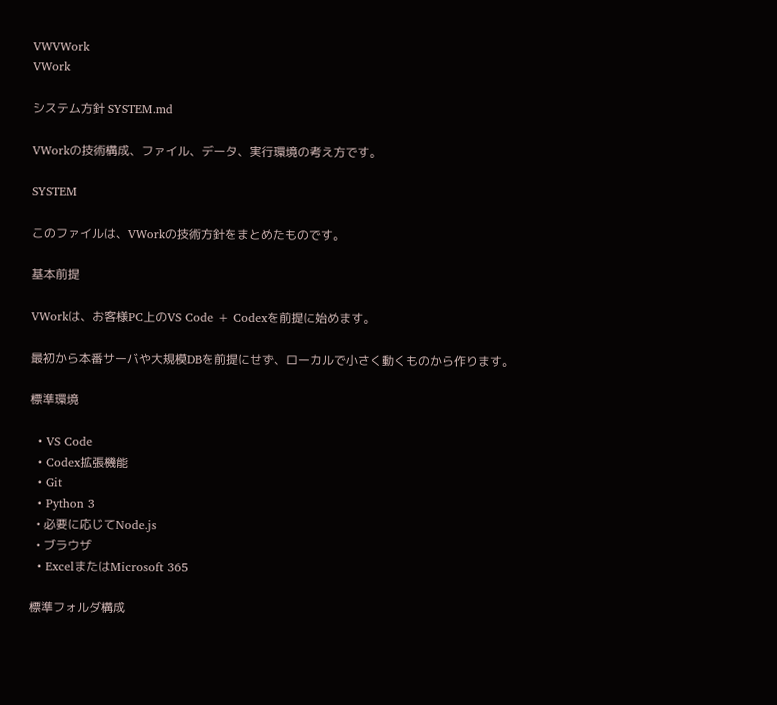VWVWork
VWork

システム方針 SYSTEM.md

VWorkの技術構成、ファイル、データ、実行環境の考え方です。

SYSTEM

このファイルは、VWorkの技術方針をまとめたものです。

基本前提

VWorkは、お客様PC上のVS Code + Codexを前提に始めます。

最初から本番サーバや大規模DBを前提にせず、ローカルで小さく動くものから作ります。

標準環境

  • VS Code
  • Codex拡張機能
  • Git
  • Python 3
  • 必要に応じてNode.js
  • ブラウザ
  • ExcelまたはMicrosoft 365

標準フォルダ構成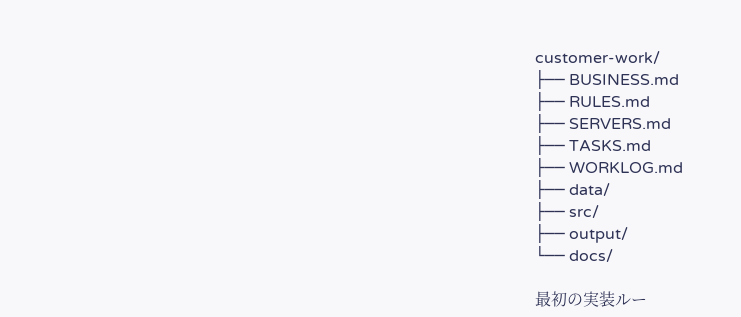customer-work/
├── BUSINESS.md
├── RULES.md
├── SERVERS.md
├── TASKS.md
├── WORKLOG.md
├── data/
├── src/
├── output/
└── docs/

最初の実装ルー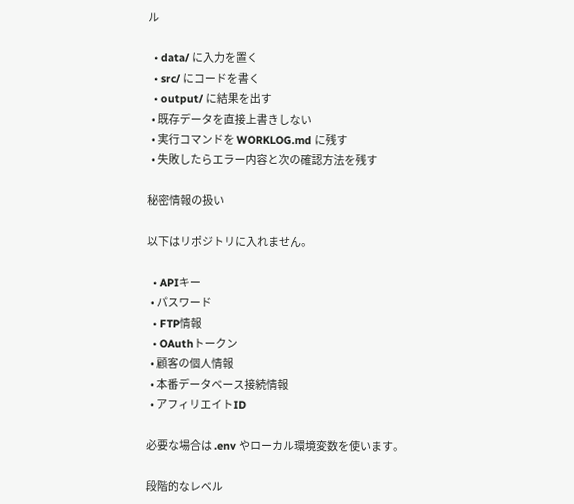ル

  • data/ に入力を置く
  • src/ にコードを書く
  • output/ に結果を出す
  • 既存データを直接上書きしない
  • 実行コマンドを WORKLOG.md に残す
  • 失敗したらエラー内容と次の確認方法を残す

秘密情報の扱い

以下はリポジトリに入れません。

  • APIキー
  • パスワード
  • FTP情報
  • OAuthトークン
  • 顧客の個人情報
  • 本番データベース接続情報
  • アフィリエイトID

必要な場合は .env やローカル環境変数を使います。

段階的なレベル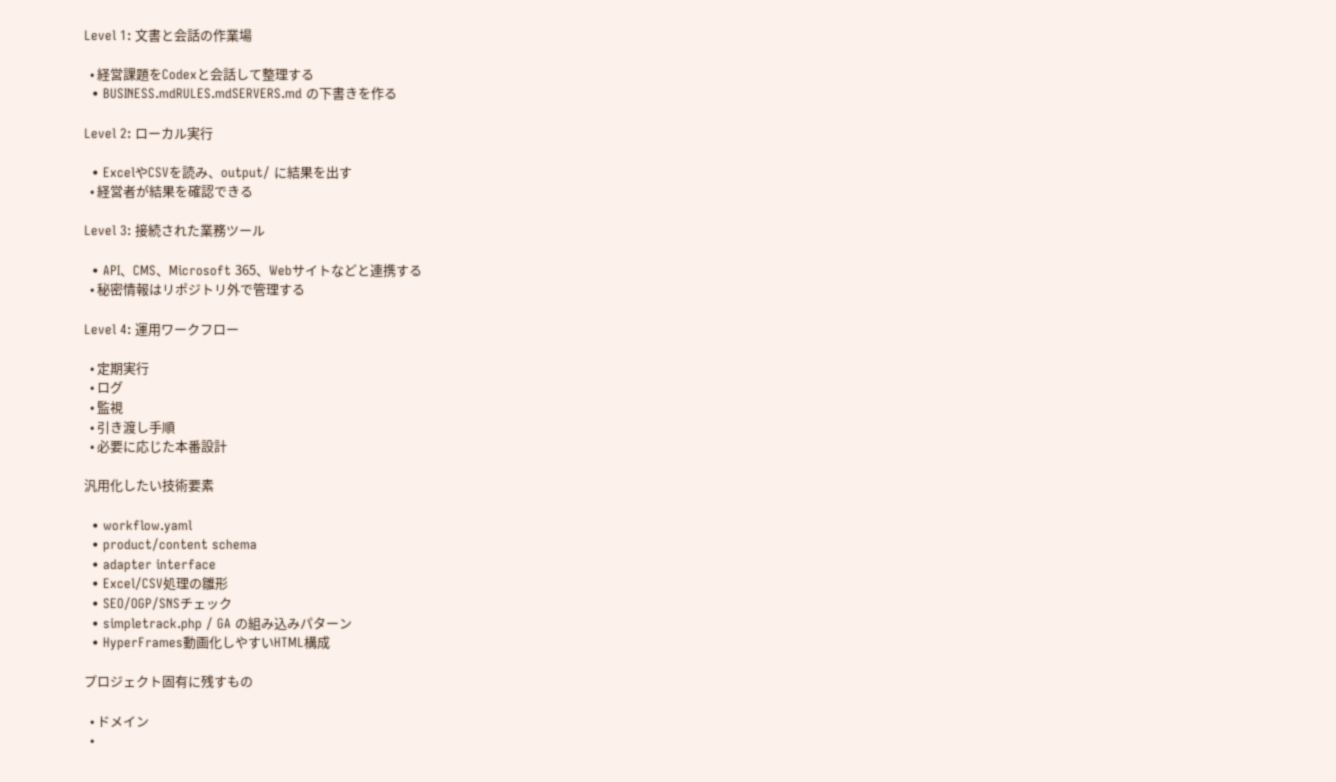Level 1: 文書と会話の作業場

  • 経営課題をCodexと会話して整理する
  • BUSINESS.mdRULES.mdSERVERS.md の下書きを作る

Level 2: ローカル実行

  • ExcelやCSVを読み、output/ に結果を出す
  • 経営者が結果を確認できる

Level 3: 接続された業務ツール

  • API、CMS、Microsoft 365、Webサイトなどと連携する
  • 秘密情報はリポジトリ外で管理する

Level 4: 運用ワークフロー

  • 定期実行
  • ログ
  • 監視
  • 引き渡し手順
  • 必要に応じた本番設計

汎用化したい技術要素

  • workflow.yaml
  • product/content schema
  • adapter interface
  • Excel/CSV処理の雛形
  • SEO/OGP/SNSチェック
  • simpletrack.php / GA の組み込みパターン
  • HyperFrames動画化しやすいHTML構成

プロジェクト固有に残すもの

  • ドメイン
  •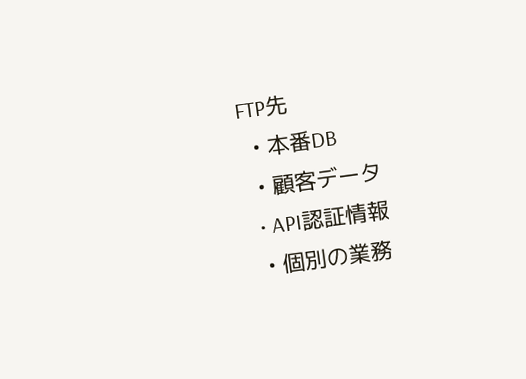FTP先
  • 本番DB
  • 顧客データ
  • API認証情報
  • 個別の業務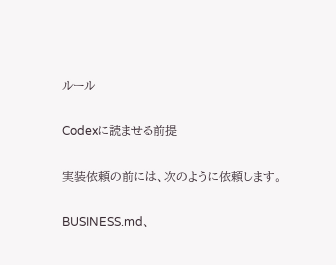ルール

Codexに読ませる前提

実装依頼の前には、次のように依頼します。

BUSINESS.md、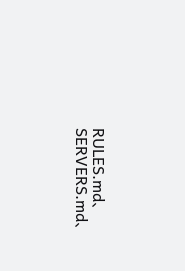RULES.md、SERVERS.md、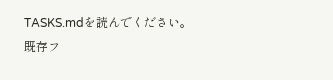TASKS.mdを読んでください。
既存フ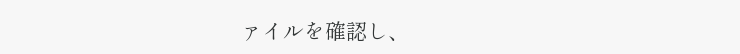ァイルを確認し、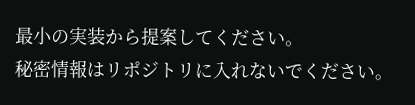最小の実装から提案してください。
秘密情報はリポジトリに入れないでください。